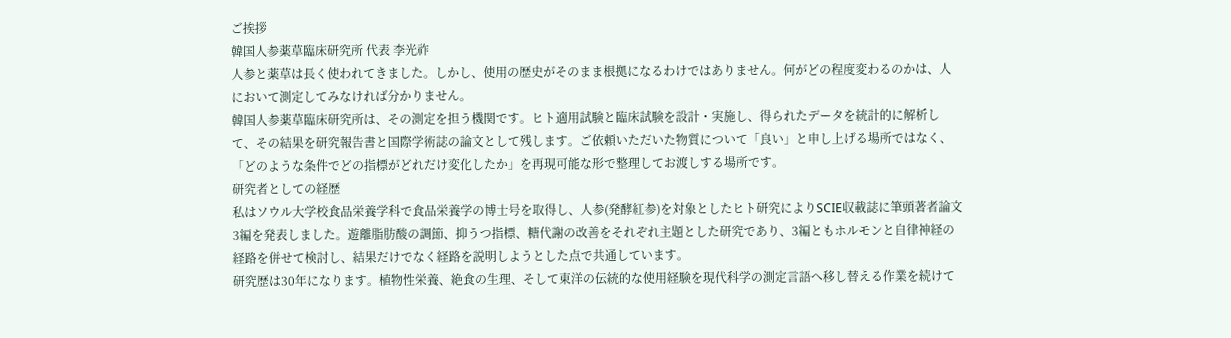ご挨拶
韓国人参薬草臨床研究所 代表 李光祚
人参と薬草は長く使われてきました。しかし、使用の歴史がそのまま根拠になるわけではありません。何がどの程度変わるのかは、人において測定してみなければ分かりません。
韓国人参薬草臨床研究所は、その測定を担う機関です。ヒト適用試験と臨床試験を設計・実施し、得られたデータを統計的に解析して、その結果を研究報告書と国際学術誌の論文として残します。ご依頼いただいた物質について「良い」と申し上げる場所ではなく、「どのような条件でどの指標がどれだけ変化したか」を再現可能な形で整理してお渡しする場所です。
研究者としての経歴
私はソウル大学校食品栄養学科で食品栄養学の博士号を取得し、人参(発酵紅参)を対象としたヒト研究によりSCIE収載誌に筆頭著者論文3編を発表しました。遊離脂肪酸の調節、抑うつ指標、糖代謝の改善をそれぞれ主題とした研究であり、3編ともホルモンと自律神経の経路を併せて検討し、結果だけでなく経路を説明しようとした点で共通しています。
研究歴は30年になります。植物性栄養、絶食の生理、そして東洋の伝統的な使用経験を現代科学の測定言語へ移し替える作業を続けて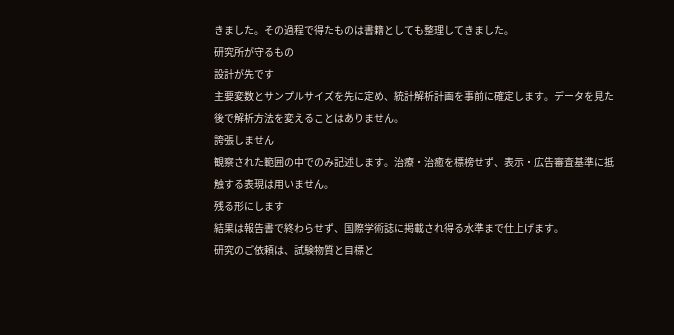きました。その過程で得たものは書籍としても整理してきました。
研究所が守るもの
設計が先です
主要変数とサンプルサイズを先に定め、統計解析計画を事前に確定します。データを見た後で解析方法を変えることはありません。
誇張しません
観察された範囲の中でのみ記述します。治療・治癒を標榜せず、表示・広告審査基準に抵触する表現は用いません。
残る形にします
結果は報告書で終わらせず、国際学術誌に掲載され得る水準まで仕上げます。
研究のご依頼は、試験物質と目標と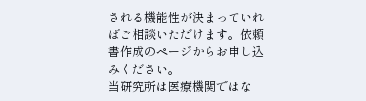される機能性が決まっていればご相談いただけます。依頼書作成のページからお申し込みください。
当研究所は医療機関ではな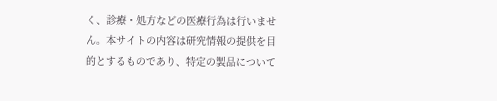く、診療・処方などの医療行為は行いません。本サイトの内容は研究情報の提供を目的とするものであり、特定の製品について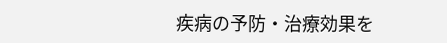疾病の予防・治療効果を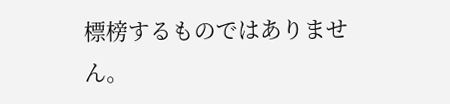標榜するものではありません。